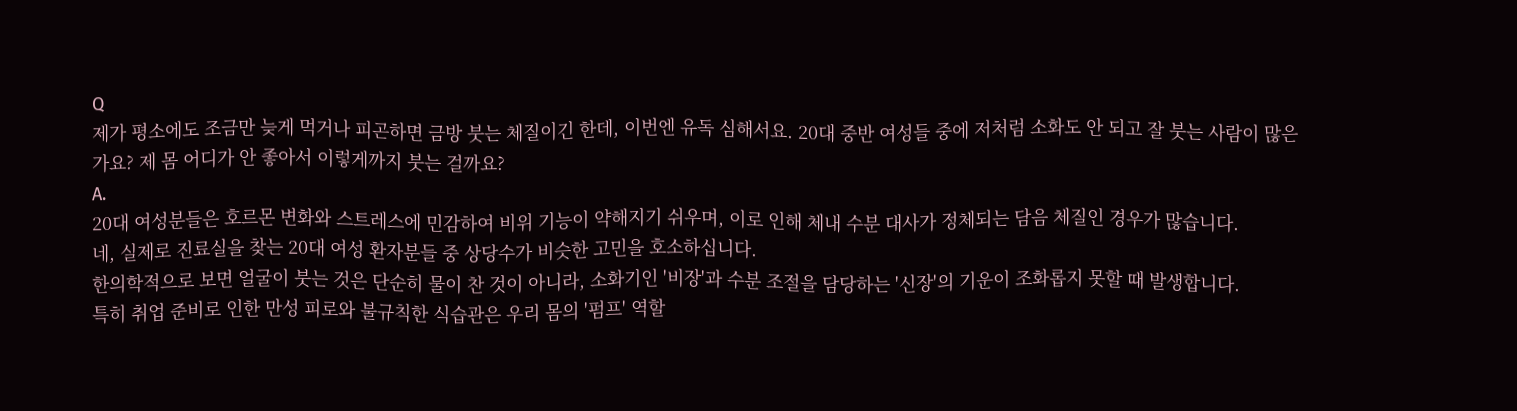Q
제가 평소에도 조금만 늦게 먹거나 피곤하면 금방 붓는 체질이긴 한데, 이번엔 유독 심해서요. 20대 중반 여성들 중에 저처럼 소화도 안 되고 잘 붓는 사람이 많은가요? 제 몸 어디가 안 좋아서 이렇게까지 붓는 걸까요?
A.
20대 여성분들은 호르몬 변화와 스트레스에 민감하여 비위 기능이 약해지기 쉬우며, 이로 인해 체내 수분 대사가 정체되는 담음 체질인 경우가 많습니다.
네, 실제로 진료실을 찾는 20대 여성 환자분들 중 상당수가 비슷한 고민을 호소하십니다.
한의학적으로 보면 얼굴이 붓는 것은 단순히 물이 찬 것이 아니라, 소화기인 '비장'과 수분 조절을 담당하는 '신장'의 기운이 조화롭지 못할 때 발생합니다.
특히 취업 준비로 인한 만성 피로와 불규칙한 식습관은 우리 몸의 '펌프' 역할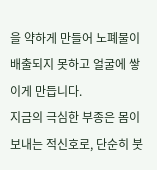을 약하게 만들어 노폐물이 배출되지 못하고 얼굴에 쌓이게 만듭니다.
지금의 극심한 부종은 몸이 보내는 적신호로, 단순히 붓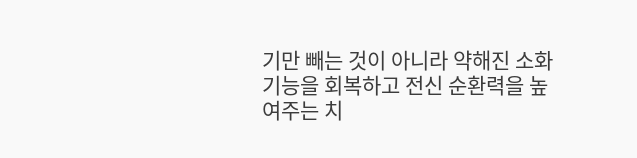기만 빼는 것이 아니라 약해진 소화 기능을 회복하고 전신 순환력을 높여주는 치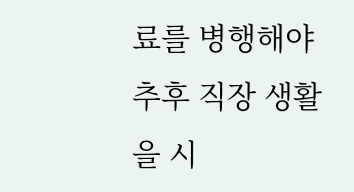료를 병행해야 추후 직장 생활을 시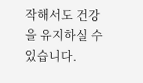작해서도 건강을 유지하실 수 있습니다.